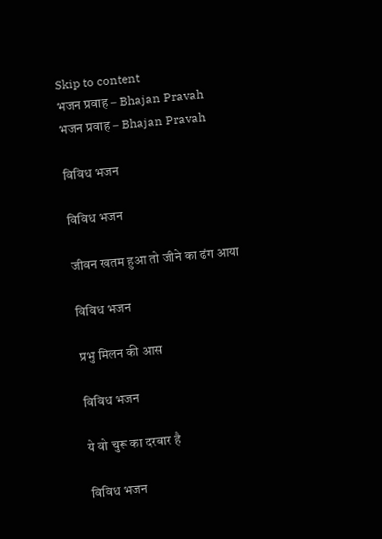Skip to content
भजन प्रवाह – Bhajan Pravah
भजन प्रवाह – Bhajan Pravah

विविध भजन

विविध भजन

जीवन खतम हुआ तो जीने का ढंग आया

विविध भजन

प्रभु मिलन की आस

विविध भजन

ये वो चुरू का दरबार है

विविध भजन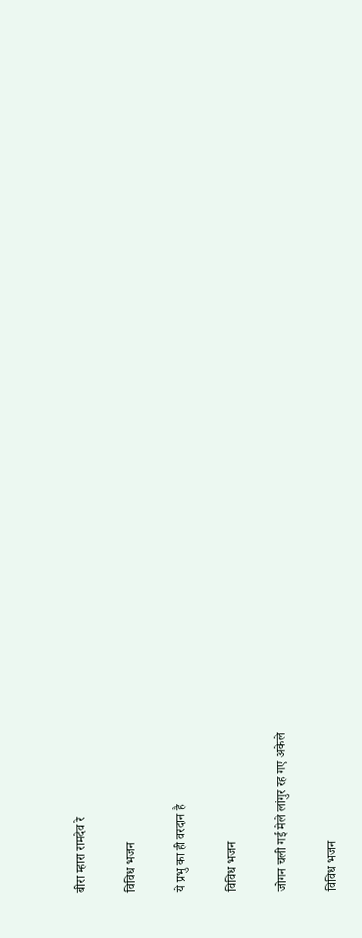बीरा म्हारा रामदेव रे

विविध भजन

ये प्रभु का ही वरदान है

विविध भजन

जोगन चली गई मेले लांगुर रह गए अकेले

विविध भजन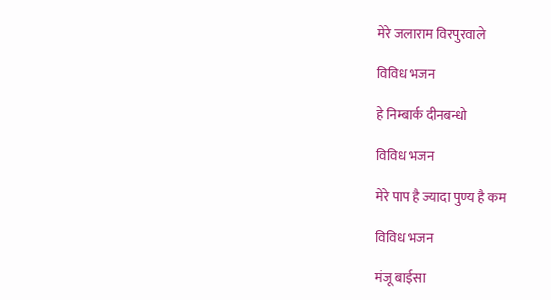मेरे जलाराम विरपुरवाले

विविध भजन

हे निम्बार्क दीनबन्धो

विविध भजन

मेरे पाप है ज्यादा पुण्य है कम

विविध भजन

मंजू बाईसा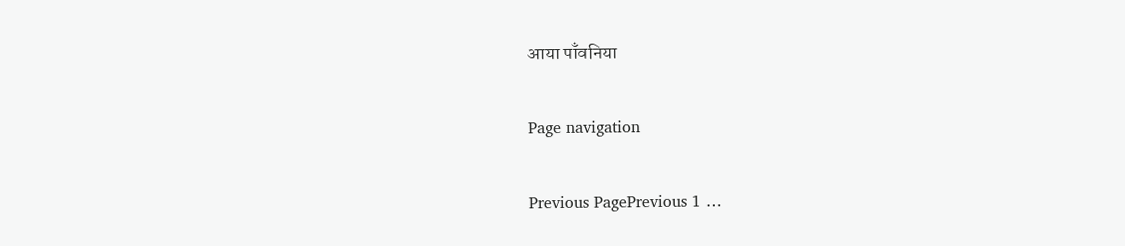आया पाँवनिया

Page navigation

Previous PagePrevious 1 …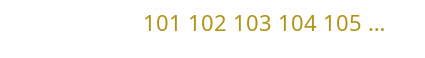101 102 103 104 105 …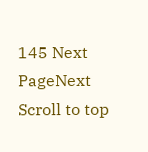145 Next PageNext
Scroll to top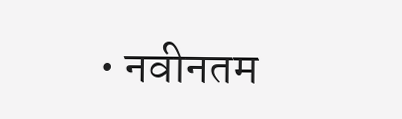• नवीनतम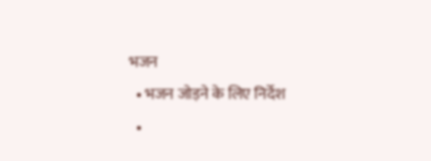भजन
  • भजन जोड़ने के लिए निर्देश
  •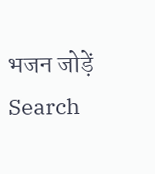भजन जोड़ें
Search